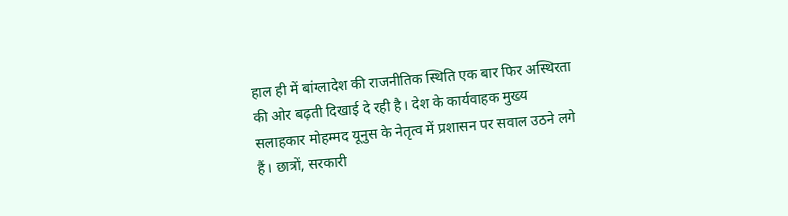हाल ही में बांग्लादेश की राजनीतिक स्थिति एक बार फिर अस्थिरता की ओर बढ़ती दिखाई दे रही है। देश के कार्यवाहक मुख्य सलाहकार मोहम्मद यूनुस के नेतृत्व में प्रशासन पर सवाल उठने लगे हैं। छात्रों, सरकारी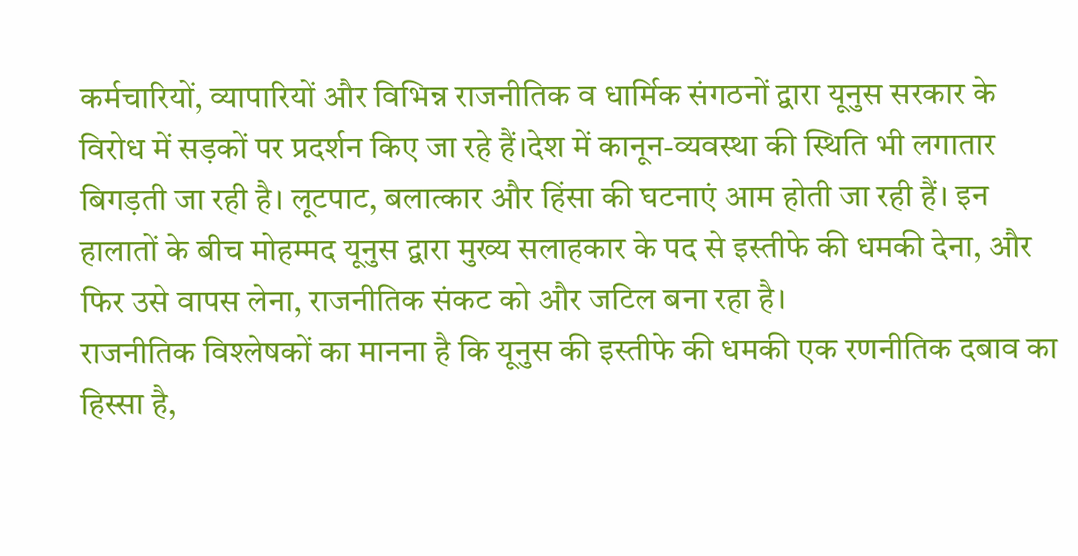कर्मचारियों, व्यापारियों और विभिन्न राजनीतिक व धार्मिक संगठनों द्वारा यूनुस सरकार के विरोध में सड़कों पर प्रदर्शन किए जा रहे हैं।देश में कानून-व्यवस्था की स्थिति भी लगातार बिगड़ती जा रही है। लूटपाट, बलात्कार और हिंसा की घटनाएं आम होती जा रही हैं। इन हालातों के बीच मोहम्मद यूनुस द्वारा मुख्य सलाहकार के पद से इस्तीफे की धमकी देना, और फिर उसे वापस लेना, राजनीतिक संकट को और जटिल बना रहा है।
राजनीतिक विश्लेषकों का मानना है कि यूनुस की इस्तीफे की धमकी एक रणनीतिक दबाव का हिस्सा है,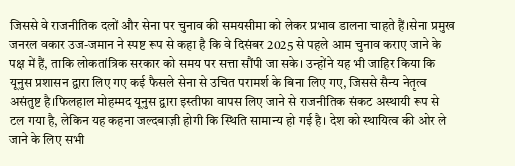जिससे वे राजनीतिक दलों और सेना पर चुनाव की समयसीमा को लेकर प्रभाव डालना चाहते हैं।सेना प्रमुख जनरल वकार उज-जमान ने स्पष्ट रूप से कहा है कि वे दिसंबर 2025 से पहले आम चुनाव कराए जाने के पक्ष में हैं, ताकि लोकतांत्रिक सरकार को समय पर सत्ता सौंपी जा सके। उन्होंने यह भी जाहिर किया कि यूनुस प्रशासन द्वारा लिए गए कई फैसले सेना से उचित परामर्श के बिना लिए गए, जिससे सैन्य नेतृत्व असंतुष्ट है।फिलहाल मोहम्मद यूनुस द्वारा इस्तीफा वापस लिए जाने से राजनीतिक संकट अस्थायी रूप से टल गया है, लेकिन यह कहना जल्दबाज़ी होगी कि स्थिति सामान्य हो गई है। देश को स्थायित्व की ओर ले जाने के लिए सभी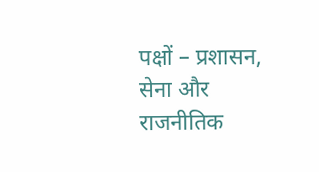पक्षों – प्रशासन, सेना और राजनीतिक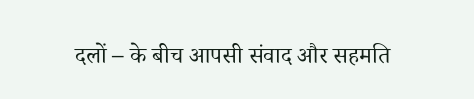दलों – के बीच आपसी संवाद और सहमति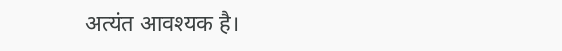अत्यंत आवश्यक है।